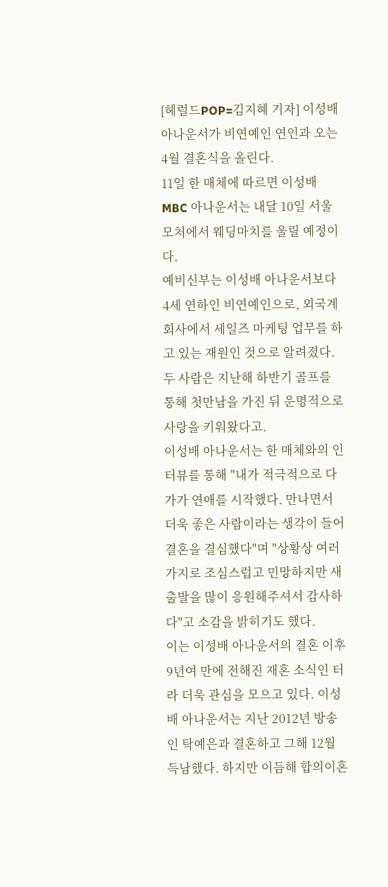[헤럴드POP=김지혜 기자] 이성배 아나운서가 비연예인 연인과 오는 4월 결혼식을 올린다.
11일 한 매체에 따르면 이성배 MBC 아나운서는 내달 10일 서울 모처에서 웨딩마치를 울릴 예정이다.
예비신부는 이성배 아나운서보다 4세 연하인 비연예인으로, 외국계 회사에서 세일즈 마케팅 업무를 하고 있는 재원인 것으로 알려졌다. 두 사람은 지난해 하반기 골프를 통해 첫만남을 가진 뒤 운명적으로 사랑을 키워왔다고.
이성배 아나운서는 한 매체와의 인터뷰를 통해 "내가 적극적으로 다가가 연애를 시작했다. 만나면서 더욱 좋은 사람이라는 생각이 들어 결혼을 결심했다"며 "상황상 여러가지로 조심스럽고 민망하지만 새출발을 많이 응원해주셔서 감사하다"고 소감을 밝히기도 했다.
이는 이성배 아나운서의 결혼 이후 9년여 만에 전해진 재혼 소식인 터라 더욱 관심을 모으고 있다. 이성배 아나운서는 지난 2012년 방송인 탁예은과 결혼하고 그해 12월 득남했다. 하지만 이듬해 합의이혼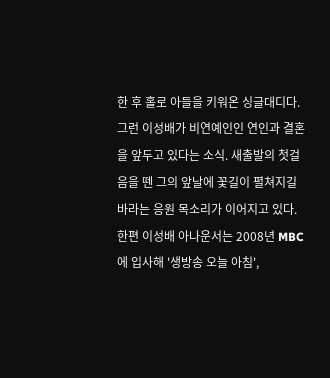한 후 홀로 아들을 키워온 싱글대디다.
그런 이성배가 비연예인인 연인과 결혼을 앞두고 있다는 소식. 새출발의 첫걸음을 뗀 그의 앞날에 꽃길이 펼쳐지길 바라는 응원 목소리가 이어지고 있다.
한편 이성배 아나운서는 2008년 MBC에 입사해 '생방송 오늘 아침',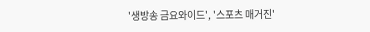'생방송 금요와이드', '스포츠 매거진'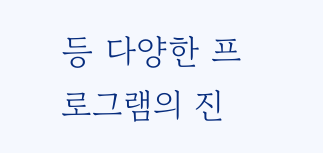등 다양한 프로그램의 진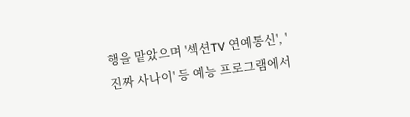행을 맡았으며 '섹션TV 연예통신', '진짜 사나이' 등 예능 프로그램에서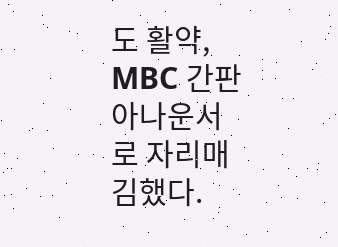도 활약, MBC 간판 아나운서로 자리매김했다.